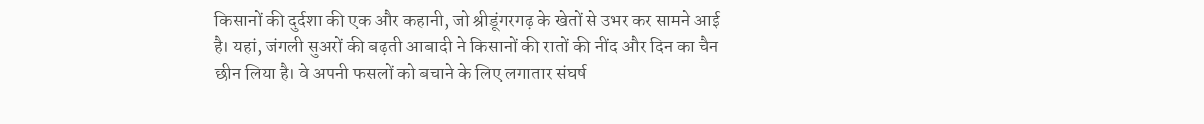किसानों की दुर्दशा की एक और कहानी, जो श्रीडूंगरगढ़ के खेतों से उभर कर सामने आई है। यहां, जंगली सुअरों की बढ़ती आबादी ने किसानों की रातों की नींद और दिन का चैन छीन लिया है। वे अपनी फसलों को बचाने के लिए लगातार संघर्ष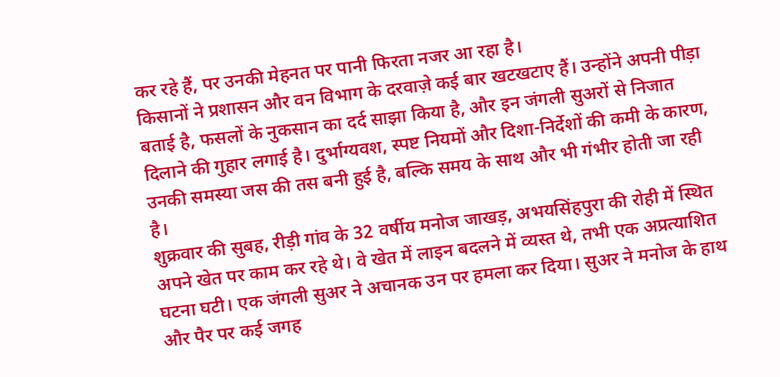कर रहे हैं, पर उनकी मेहनत पर पानी फिरता नजर आ रहा है।
किसानों ने प्रशासन और वन विभाग के दरवाज़े कई बार खटखटाए हैं। उन्होंने अपनी पीड़ा बताई है, फसलों के नुकसान का दर्द साझा किया है, और इन जंगली सुअरों से निजात दिलाने की गुहार लगाई है। दुर्भाग्यवश, स्पष्ट नियमों और दिशा-निर्देशों की कमी के कारण, उनकी समस्या जस की तस बनी हुई है, बल्कि समय के साथ और भी गंभीर होती जा रही है।
शुक्रवार की सुबह, रीड़ी गांव के 32 वर्षीय मनोज जाखड़, अभयसिंहपुरा की रोही में स्थित अपने खेत पर काम कर रहे थे। वे खेत में लाइन बदलने में व्यस्त थे, तभी एक अप्रत्याशित घटना घटी। एक जंगली सुअर ने अचानक उन पर हमला कर दिया। सुअर ने मनोज के हाथ और पैर पर कई जगह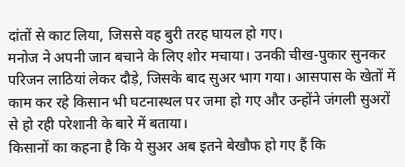दांतों से काट लिया, जिससे वह बुरी तरह घायल हो गए।
मनोज ने अपनी जान बचाने के लिए शोर मचाया। उनकी चीख-पुकार सुनकर परिजन लाठियां लेकर दौड़े, जिसके बाद सुअर भाग गया। आसपास के खेतों में काम कर रहे किसान भी घटनास्थल पर जमा हो गए और उन्होंने जंगली सुअरों से हो रही परेशानी के बारे में बताया।
किसानों का कहना है कि ये सुअर अब इतने बेखौफ हो गए हैं कि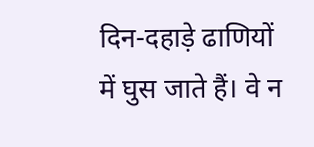दिन-दहाड़े ढाणियों में घुस जाते हैं। वे न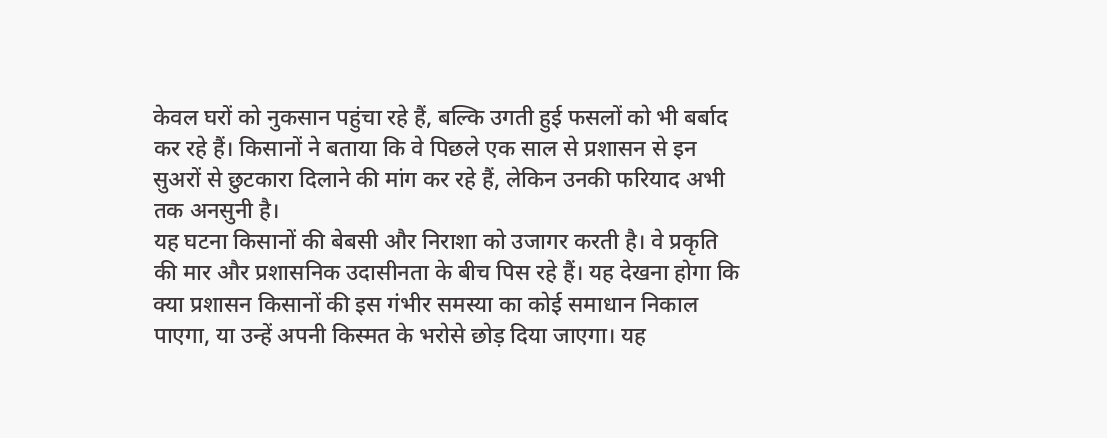केवल घरों को नुकसान पहुंचा रहे हैं, बल्कि उगती हुई फसलों को भी बर्बाद कर रहे हैं। किसानों ने बताया कि वे पिछले एक साल से प्रशासन से इन सुअरों से छुटकारा दिलाने की मांग कर रहे हैं, लेकिन उनकी फरियाद अभी तक अनसुनी है।
यह घटना किसानों की बेबसी और निराशा को उजागर करती है। वे प्रकृति की मार और प्रशासनिक उदासीनता के बीच पिस रहे हैं। यह देखना होगा कि क्या प्रशासन किसानों की इस गंभीर समस्या का कोई समाधान निकाल पाएगा, या उन्हें अपनी किस्मत के भरोसे छोड़ दिया जाएगा। यह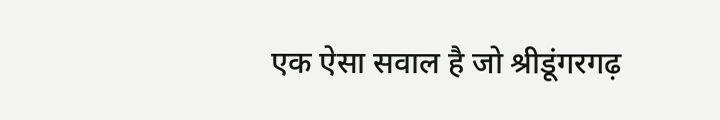एक ऐसा सवाल है जो श्रीडूंगरगढ़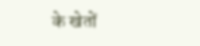के खेतों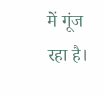में गूंज रहा है।